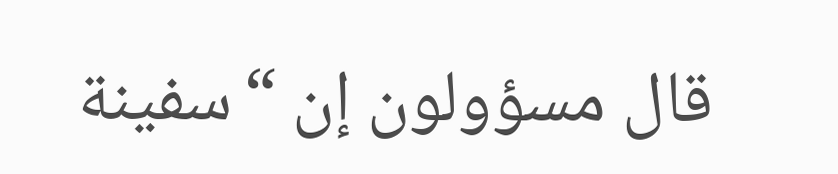قال مسؤولون إن “سفينة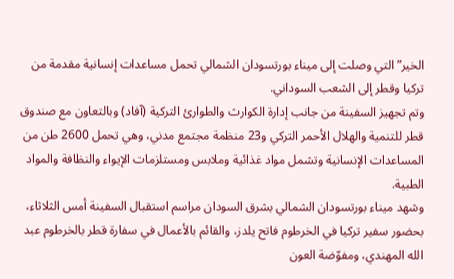الخير” التي وصلت إلى ميناء بورتسودان الشمالي تحمل مساعدات إنسانية مقدمة من تركيا وقطر إلى الشعب السوداني.
وتم تجهيز السفينة من جانب إدارة الكوارث والطوارئ التركية (آفاد) وبالتعاون مع صندوق قطر للتنمية والهلال الأحمر التركي و23 منظمة مجتمع مدني، وهي تحمل 2600 طن من المساعدات الإنسانية وتشمل مواد غذائية وملابس ومستلزمات الإيواء والنظافة والمواد الطبية.
وشهد ميناء بورتسودان الشمالي بشرق السودان مراسم استقبال السفينة أمس الثلاثاء، بحضور سفير تركيا في الخرطوم فاتح يلدز، والقائم بالأعمال في سفارة قطر بالخرطوم عبد الله المهندي، ومفوّضة العون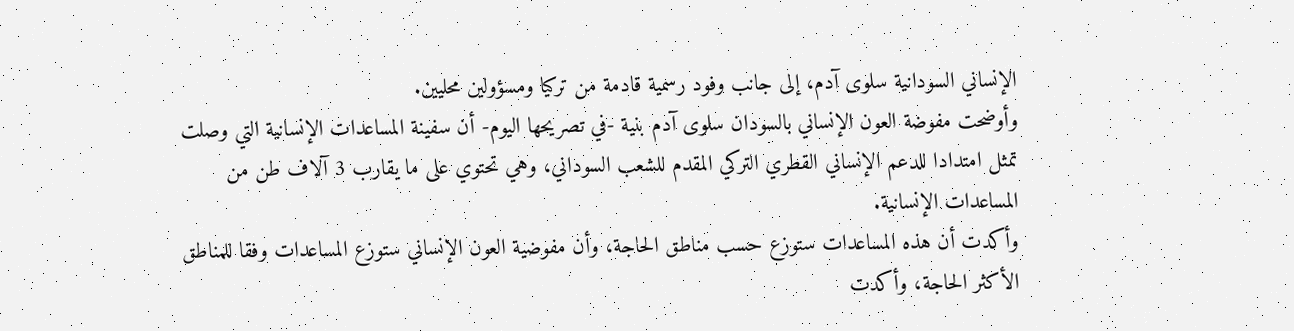الإنساني السودانية سلوى آدم، إلى جانب وفود رسمية قادمة من تركيا ومسؤولين محليين.
وأوضحت مفوضة العون الإنساني بالسودان سلوى آدم بنية -في تصريحها اليوم- أن سفينة المساعدات الإنسانية التي وصلت تمثل امتدادا للدعم الإنساني القطري التركي المقدم للشعب السوداني، وهي تحتوي على ما يقارب 3 آلاف طن من المساعدات الإنسانية.
وأكدت أن هذه المساعدات ستوزع حسب مناطق الحاجة، وأن مفوضية العون الإنساني ستوزع المساعدات وفقا للمناطق الأكثر الحاجة، وأكدت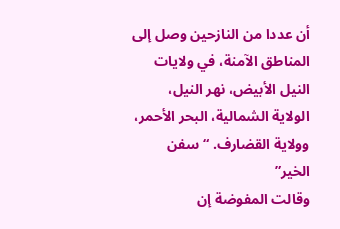أن عددا من النازحين وصل إلى المناطق الآمنة، في ولايات النيل الأبيض، نهر النيل، الولاية الشمالية، البحر الأحمر، وولاية القضارف. “سفن الخير”
وقالت المفوضة إن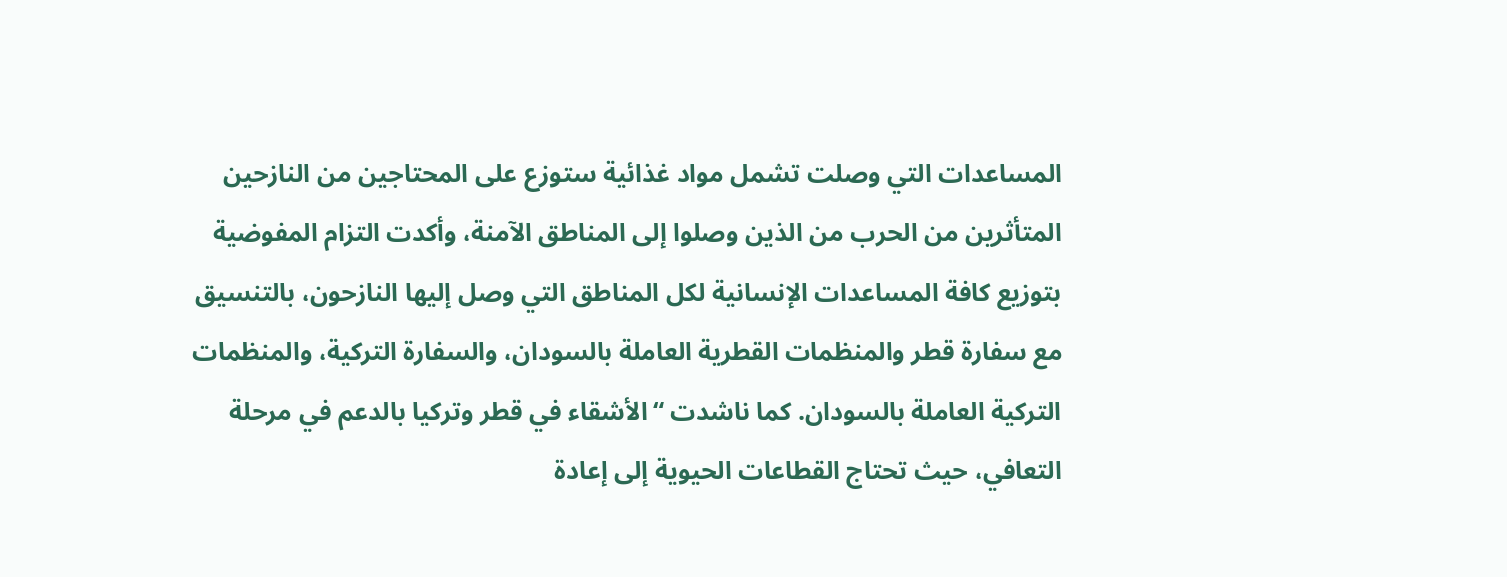المساعدات التي وصلت تشمل مواد غذائية ستوزع على المحتاجين من النازحين المتأثرين من الحرب من الذين وصلوا إلى المناطق الآمنة، وأكدت التزام المفوضية بتوزيع كافة المساعدات الإنسانية لكل المناطق التي وصل إليها النازحون، بالتنسيق مع سفارة قطر والمنظمات القطرية العاملة بالسودان، والسفارة التركية، والمنظمات التركية العاملة بالسودان. كما ناشدت “الأشقاء في قطر وتركيا بالدعم في مرحلة التعافي، حيث تحتاج القطاعات الحيوية إلى إعادة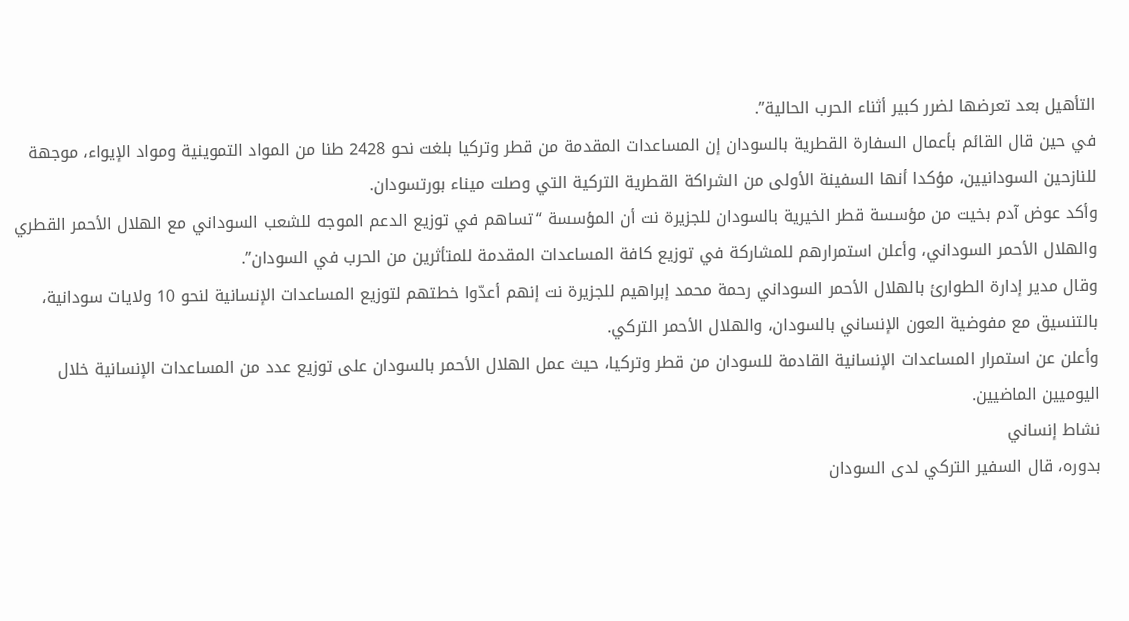التأهيل بعد تعرضها لضرر كبير أثناء الحرب الحالية”.
في حين قال القائم بأعمال السفارة القطرية بالسودان إن المساعدات المقدمة من قطر وتركيا بلغت نحو 2428 طنا من المواد التموينية ومواد الإيواء، موجهة للنازحين السودانيين، مؤكدا أنها السفينة الأولى من الشراكة القطرية التركية التي وصلت ميناء بورتسودان.
وأكد عوض آدم بخيت من مؤسسة قطر الخيرية بالسودان للجزيرة نت أن المؤسسة “تساهم في توزيع الدعم الموجه للشعب السوداني مع الهلال الأحمر القطري والهلال الأحمر السوداني، وأعلن استمرارهم للمشاركة في توزيع كافة المساعدات المقدمة للمتأثرين من الحرب في السودان”.
وقال مدير إدارة الطوارئ بالهلال الأحمر السوداني رحمة محمد إبراهيم للجزيرة نت إنهم أعدّوا خطتهم لتوزيع المساعدات الإنسانية لنحو 10 ولايات سودانية، بالتنسيق مع مفوضية العون الإنساني بالسودان، والهلال الأحمر التركي.
وأعلن عن استمرار المساعدات الإنسانية القادمة للسودان من قطر وتركيا، حيث عمل الهلال الأحمر بالسودان على توزيع عدد من المساعدات الإنسانية خلال اليوميين الماضيين.
نشاط إنساني
بدوره، قال السفير التركي لدى السودان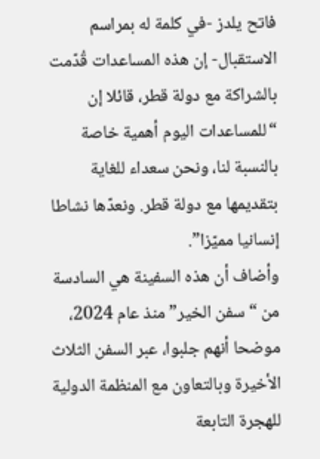فاتح يلدز -في كلمة له بمراسم الاستقبال- إن هذه المساعدات قُدّمت بالشراكة مع دولة قطر، قائلا إن “للمساعدات اليوم أهمية خاصة بالنسبة لنا، ونحن سعداء للغاية بتقديمها مع دولة قطر. ونعدّها نشاطا إنسانيا مميّزا”.
وأضاف أن هذه السفينة هي السادسة من “سفن الخير” منذ عام 2024، موضحا أنهم جلبوا، عبر السفن الثلاث الأخيرة وبالتعاون مع المنظمة الدولية للهجرة التابعة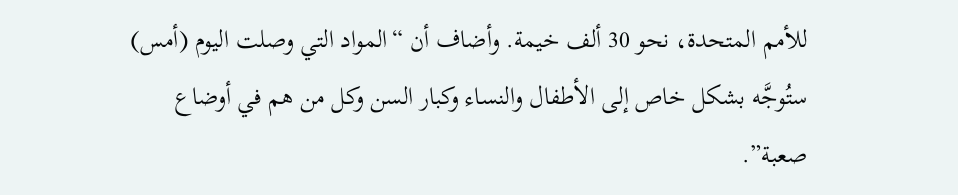للأمم المتحدة، نحو 30 ألف خيمة. وأضاف أن “المواد التي وصلت اليوم (أمس) ستُوجَّه بشكل خاص إلى الأطفال والنساء وكبار السن وكل من هم في أوضاع صعبة”.